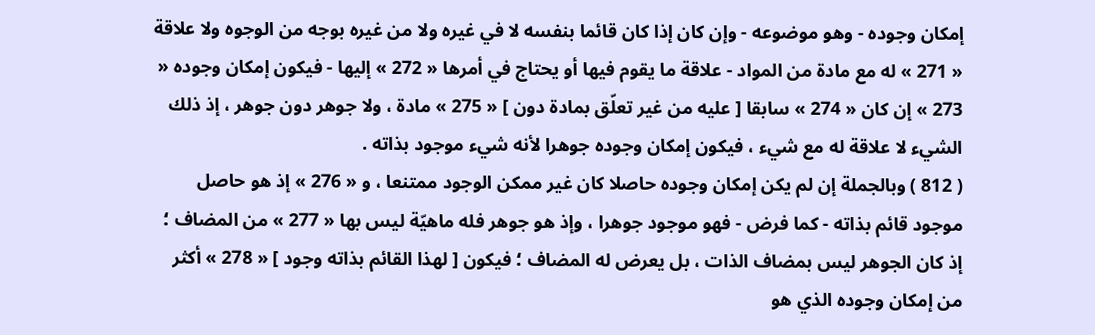إمكان وجوده - وهو موضوعه - وإن كان إذا كان قائما بنفسه لا في غيره ولا من غيره بوجه من الوجوه ولا علاقة « 271 » له مع مادة من المواد - علاقة ما يقوم فيها أو يحتاج في أمرها « 272 » إليها - فيكون إمكان وجوده « 273 » إن كان « 274 » سابقا [ عليه من غير تعلّق بمادة دون ] « 275 » مادة ، ولا جوهر دون جوهر ، إذ ذلك الشيء لا علاقة له مع شيء ، فيكون إمكان وجوده جوهرا لأنه شيء موجود بذاته .
( 812 ) وبالجملة إن لم يكن إمكان وجوده حاصلا كان غير ممكن الوجود ممتنعا ، و « 276 » إذ هو حاصل موجود قائم بذاته - كما فرض - فهو موجود جوهرا ، وإذ هو جوهر فله ماهيّة ليس بها « 277 » من المضاف ؛ إذ كان الجوهر ليس بمضاف الذات ، بل يعرض له المضاف ؛ فيكون [ لهذا القائم بذاته وجود ] « 278 » أكثر من إمكان وجوده الذي هو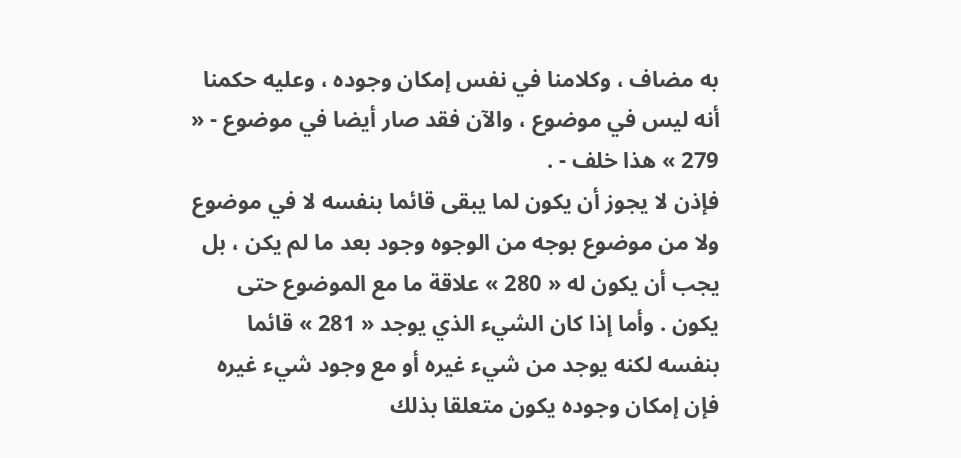به مضاف ، وكلامنا في نفس إمكان وجوده ، وعليه حكمنا أنه ليس في موضوع ، والآن فقد صار أيضا في موضوع - « 279 » هذا خلف - .
فإذن لا يجوز أن يكون لما يبقى قائما بنفسه لا في موضوع ولا من موضوع بوجه من الوجوه وجود بعد ما لم يكن ، بل يجب أن يكون له « 280 » علاقة ما مع الموضوع حتى يكون . وأما إذا كان الشيء الذي يوجد « 281 » قائما بنفسه لكنه يوجد من شيء غيره أو مع وجود شيء غيره فإن إمكان وجوده يكون متعلقا بذلك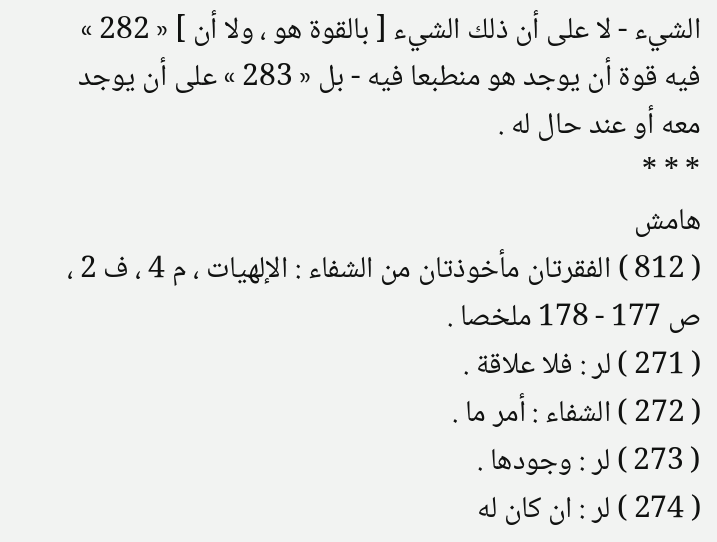الشيء - لا على أن ذلك الشيء [ بالقوة هو ، ولا أن ] « 282 » فيه قوة أن يوجد هو منطبعا فيه - بل « 283 » على أن يوجد معه أو عند حال له .
* * *
هامش
( 812 ) الفقرتان مأخوذتان من الشفاء : الإلهيات ، م 4 ، ف 2 ، ص 177 - 178 ملخصا .
( 271 ) لر : فلا علاقة .
( 272 ) الشفاء : أمر ما .
( 273 ) لر : وجودها .
( 274 ) لر : ان كان له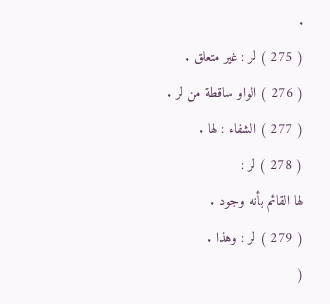.
( 275 ) لر : غير متعلق .
( 276 ) الواو ساقطة من لر .
( 277 ) الشفاء : لها .
( 278 ) لر :
لها القائم بأنه وجود .
( 279 ) لر : وهذا .
(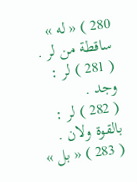280 ) « له » ساقطة من لر .
( 281 ) لر : وجد .
( 282 ) لر : بالقوة ولان .
( 283 ) « بل »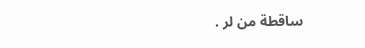ساقطة من لر .